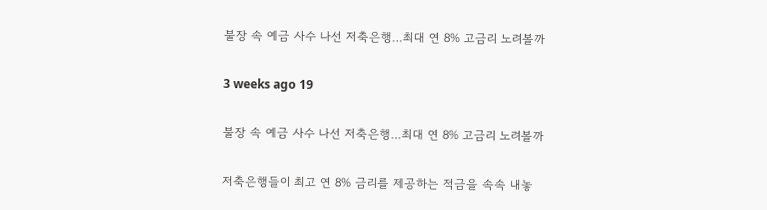불장 속 예금 사수 나선 저축은행…최대 연 8% 고금리 노려볼까

3 weeks ago 19

불장 속 예금 사수 나선 저축은행…최대 연 8% 고금리 노려볼까

저축은행들이 최고 연 8% 금리를 제공하는 적금을 속속 내놓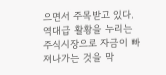으면서 주목받고 있다. 역대급 활황을 누리는 주식시장으로 자금이 빠져나가는 것을 막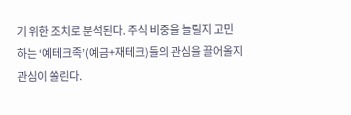기 위한 조치로 분석된다. 주식 비중을 늘릴지 고민하는 ‘예테크족’(예금+재테크)들의 관심을 끌어올지 관심이 쏠린다.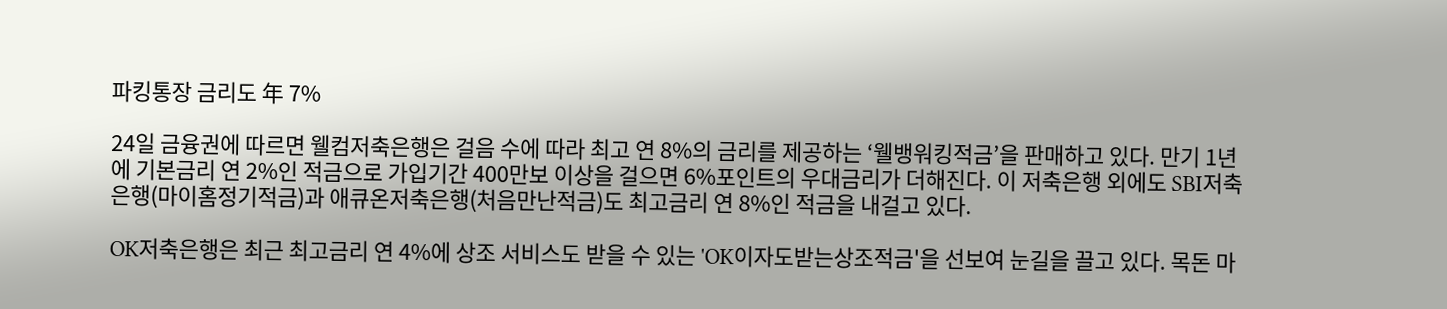파킹통장 금리도 年 7%

24일 금융권에 따르면 웰컴저축은행은 걸음 수에 따라 최고 연 8%의 금리를 제공하는 ‘웰뱅워킹적금’을 판매하고 있다. 만기 1년에 기본금리 연 2%인 적금으로 가입기간 400만보 이상을 걸으면 6%포인트의 우대금리가 더해진다. 이 저축은행 외에도 SBI저축은행(마이홈정기적금)과 애큐온저축은행(처음만난적금)도 최고금리 연 8%인 적금을 내걸고 있다.

OK저축은행은 최근 최고금리 연 4%에 상조 서비스도 받을 수 있는 'OK이자도받는상조적금'을 선보여 눈길을 끌고 있다. 목돈 마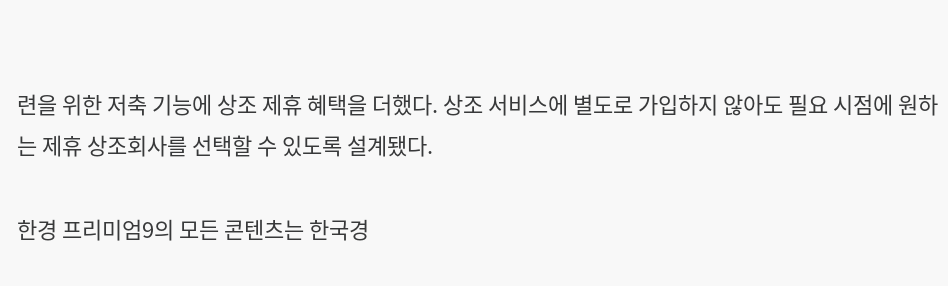련을 위한 저축 기능에 상조 제휴 혜택을 더했다. 상조 서비스에 별도로 가입하지 않아도 필요 시점에 원하는 제휴 상조회사를 선택할 수 있도록 설계됐다.

한경 프리미엄9의 모든 콘텐츠는 한국경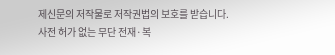제신문의 저작물로 저작권법의 보호를 받습니다.
사전 허가 없는 무단 전재·복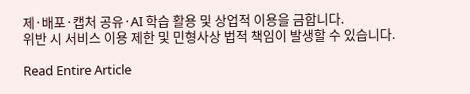제·배포·캡처 공유·AI 학습 활용 및 상업적 이용을 금합니다.
위반 시 서비스 이용 제한 및 민형사상 법적 책임이 발생할 수 있습니다.

Read Entire Article